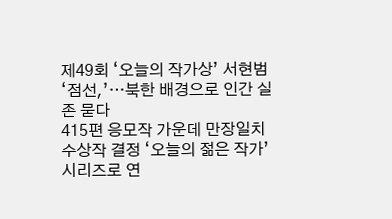제49회 ‘오늘의 작가상’ 서현범 ‘점선,’…북한 배경으로 인간 실존 묻다
415편 응모작 가운데 만장일치 수상작 결정 ‘오늘의 젊은 작가’ 시리즈로 연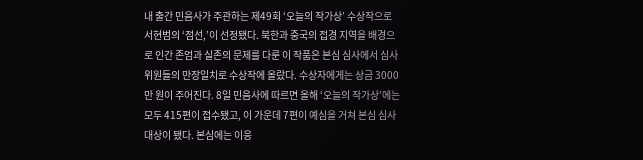내 출간 민음사가 주관하는 제49회 ‘오늘의 작가상’ 수상작으로 서현범의 ‘점선,’이 선정됐다. 북한과 중국의 접경 지역을 배경으로 인간 존엄과 실존의 문제를 다룬 이 작품은 본심 심사에서 심사위원들의 만장일치로 수상작에 올랐다. 수상자에게는 상금 3000만 원이 주어진다. 8일 민음사에 따르면 올해 ‘오늘의 작가상’에는 모두 415편이 접수됐고, 이 가운데 7편이 예심을 거쳐 본심 심사 대상이 됐다. 본심에는 이응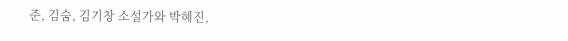준, 김숨, 김기창 소설가와 박혜진,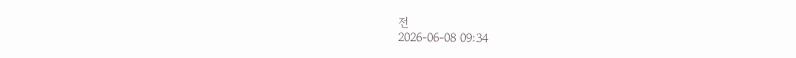전
2026-06-08 09:34